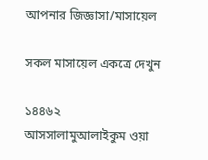আপনার জিজ্ঞাসা/মাসায়েল

সকল মাসায়েল একত্রে দেখুন

১৪৪৬২
আসসালামুআলাইকুম ওয়া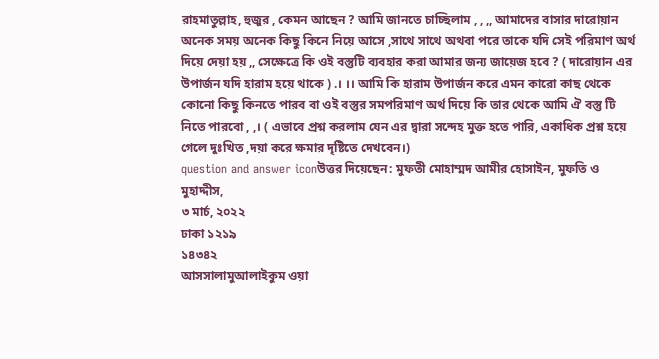রাহমাতুল্লাহ, হুজুর , কেমন আছেন ? আমি জানতে চাচ্ছিলাম , , ,, আমাদের বাসার দারোয়ান অনেক সময় অনেক কিছু কিনে নিয়ে আসে ,সাথে সাথে অথবা পরে তাকে যদি সেই পরিমাণ অর্থ দিয়ে দেয়া হয় ,, সেক্ষেত্রে কি ওই বস্তুটি ব্যবহার করা আমার জন্য জায়েজ হবে ? ( দারোয়ান এর উপার্জন যদি হারাম হয়ে থাকে ) .। ।। আমি কি হারাম উপার্জন করে এমন কারো কাছ থেকে কোনো কিছু কিনতে পারব বা ওই বস্তুর সমপরিমাণ অর্থ দিয়ে কি তার থেকে আমি ঐ বস্তু টি নিতে পারবো , ,। ( এভাবে প্রশ্ন করলাম যেন এর দ্বারা সন্দেহ মুক্ত হতে পারি, একাধিক প্রশ্ন হয়ে গেলে দুঃখিত ,দয়া করে ক্ষমার দৃষ্টিতে দেখবেন।)
question and answer iconউত্তর দিয়েছেন: মুফতী মোহাম্মদ আমীর হোসাইন, মুফতি ও মুহাদ্দীস,
৩ মার্চ, ২০২২
ঢাকা ১২১৯
১৪৩৪২
আসসালামুআলাইকুম ওয়া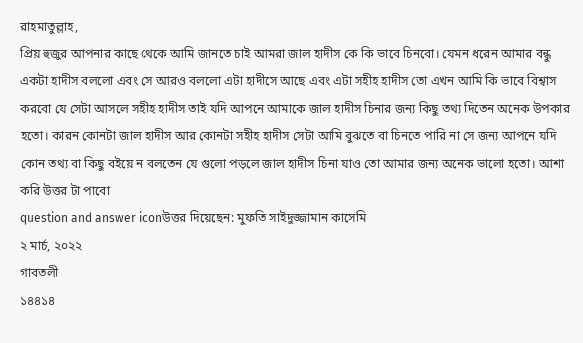রাহমাতুল্লাহ,
প্রিয় হুজুর আপনার কাছে থেকে আমি জানতে চাই আমরা জাল হাদীস কে কি ভাবে চিনবো। যেমন ধরেন আমার বন্ধু একটা হাদীস বললো এবং সে আরও বললো এটা হাদীসে আছে এবং এটা সহীহ হাদীস তো এখন আমি কি ভাবে বিশ্বাস করবো যে সেটা আসলে সহীহ হাদীস তাই যদি আপনে আমাকে জাল হাদীস চিনার জন্য কিছু তথ্য দিতেন অনেক উপকার হতো। কারন কোনটা জাল হাদীস আর কোনটা সহীহ হাদীস সেটা আমি বুঝতে বা চিনতে পারি না সে জন্য আপনে যদি কোন তথ্য বা কিছু বইয়ে ন বলতেন যে গুলো পড়লে জাল হাদীস চিনা যাও তো আমার জন্য অনেক ভালো হতো। আশা করি উত্তর টা পাবো
question and answer iconউত্তর দিয়েছেন: মুফতি সাইদুজ্জামান কাসেমি
২ মার্চ, ২০২২
গাবতলী
১৪৪১৪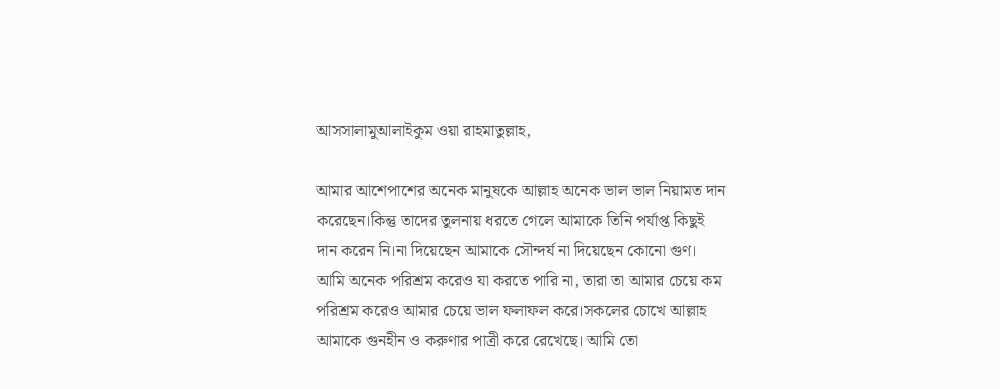আসসালামুআলাইকুম ওয়া রাহমাতুল্লাহ,

আমার আশেপাশের অনেক মানুষকে আল্লাহ অনেক ভাল ভাল নিয়ামত দান করেছেন।কিন্তু তাদের তুলনায় ধরতে গেলে আমাকে তিনি পর্যাপ্ত কিছুই দান করেন নি।না দিয়েছেন আমাকে সৌন্দর্য না দিয়েছেন কোনো গুণ। আমি অনেক পরিশ্রম করেও যা করতে পারি না, তারা তা আমার চেয়ে কম পরিশ্রম করেও আমার চেয়ে ভাল ফলাফল করে।সকলের চোখে আল্লাহ আমাকে গুনহীন ও করুণার পাত্রী করে রেখেছে। আমি তো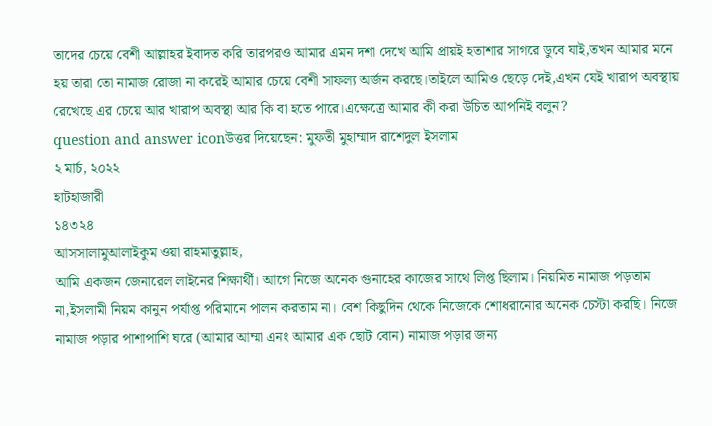তাদের চেয়ে বেশী আল্লাহর ইবাদত করি তারপরও আমার এমন দশা দেখে আমি প্রায়ই হতাশার সাগরে ডুবে যাই,তখন আমার মনে হয় তারা তো নামাজ রোজা না করেই আমার চেয়ে বেশী সাফল্য অর্জন করছে।তাইলে আমিও ছেড়ে দেই,এখন যেই খারাপ অবস্থায় রেখেছে এর চেয়ে আর খারাপ অবস্থা আর কি বা হতে পারে।এক্ষেত্রে আমার কী করা উচিত আপনিই বলুন?
question and answer iconউত্তর দিয়েছেন: মুফতী মুহাম্মাদ রাশেদুল ইসলাম
২ মার্চ, ২০২২
হাটহাজারী
১৪৩২৪
আসসালামুআলাইকুম ওয়া রাহমাতুল্লাহ,
আমি একজন জেনারেল লাইনের শিক্ষার্থী। আগে নিজে অনেক গুনাহের কাজের সাথে লিপ্ত ছিলাম। নিয়মিত নামাজ পড়তাম না,ইসলামী নিয়ম কানুন পর্যাপ্ত পরিমানে পালন করতাম না। বেশ কিছুদিন থেকে নিজেকে শোধরানোর অনেক চেস্টা করছি। নিজে নামাজ পড়ার পাশাপাশি ঘরে (আমার আম্মা এনং আমার এক ছোট বোন) নামাজ পড়ার জন্য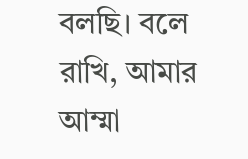বলছি। বলে রাখি, আমার আম্মা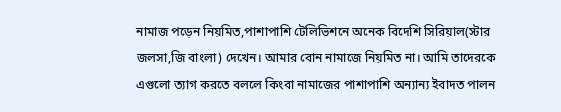নামাজ পড়েন নিয়মিত,পাশাপাশি টেলিভিশনে অনেক বিদেশি সিরিয়াল(স্টার জলসা,জি বাংলা) দেখেন। আমার বোন নামাজে নিয়মিত না। আমি তাদেরকে এগুলো ত্যাগ করতে বললে কিংবা নামাজের পাশাপাশি অন্যান্য ইবাদত পালন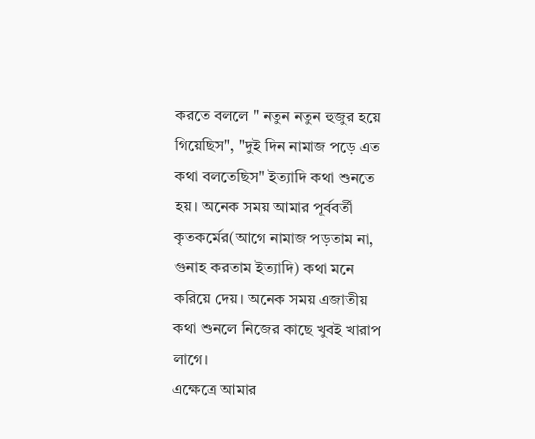করতে বললে " নতুন নতুন হুজুর হয়ে গিয়েছিস", "দুই দিন নামাজ পড়ে এত কথা বলতেছিস" ইত্যাদি কথা শুনতে হয়। অনেক সময় আমার পূর্ববর্তী কৃতকর্মের(আগে নামাজ পড়তাম না, গুনাহ করতাম ইত্যাদি) কথা মনে করিয়ে দেয়। অনেক সময় এজাতীয় কথা শুনলে নিজের কাছে খুবই খারাপ লাগে।
এক্ষেত্রে আমার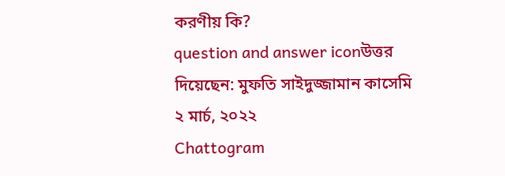করণীয় কি?
question and answer iconউত্তর দিয়েছেন: মুফতি সাইদুজ্জামান কাসেমি
২ মার্চ, ২০২২
Chattogram